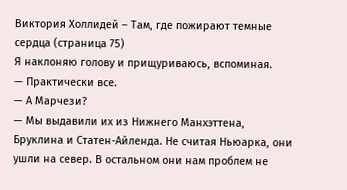Виктория Холлидей – Там, где пожирают темные сердца (страница 75)
Я наклоняю голову и прищуриваюсь, вспоминая.
— Практически все.
— А Марчези?
— Мы выдавили их из Нижнего Манхэттена, Бруклина и Статен-Айленда. Не считая Ньюарка, они ушли на север. В остальном они нам проблем не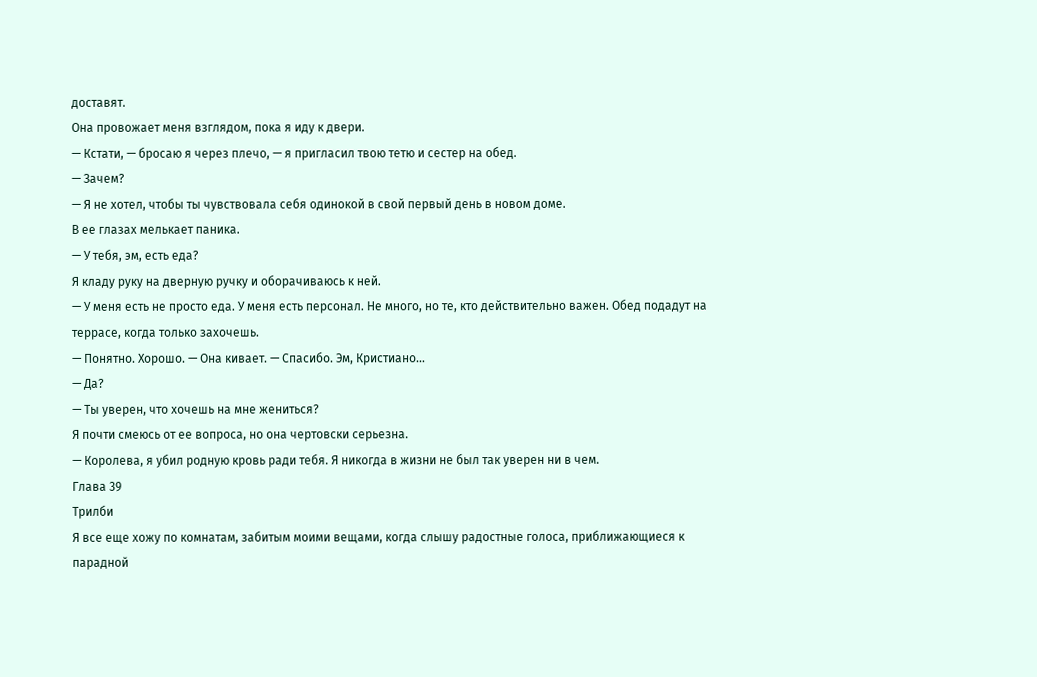доставят.
Она провожает меня взглядом, пока я иду к двери.
— Кстати, — бросаю я через плечо, — я пригласил твою тетю и сестер на обед.
— Зачем?
— Я не хотел, чтобы ты чувствовала себя одинокой в свой первый день в новом доме.
В ее глазах мелькает паника.
— У тебя, эм, есть еда?
Я кладу руку на дверную ручку и оборачиваюсь к ней.
— У меня есть не просто еда. У меня есть персонал. Не много, но те, кто действительно важен. Обед подадут на террасе, когда только захочешь.
— Понятно. Хорошо. — Она кивает. — Спасибо. Эм, Кристиано…
— Да?
— Ты уверен, что хочешь на мне жениться?
Я почти смеюсь от ее вопроса, но она чертовски серьезна.
— Королева, я убил родную кровь ради тебя. Я никогда в жизни не был так уверен ни в чем.
Глава 39
Трилби
Я все еще хожу по комнатам, забитым моими вещами, когда слышу радостные голоса, приближающиеся к парадной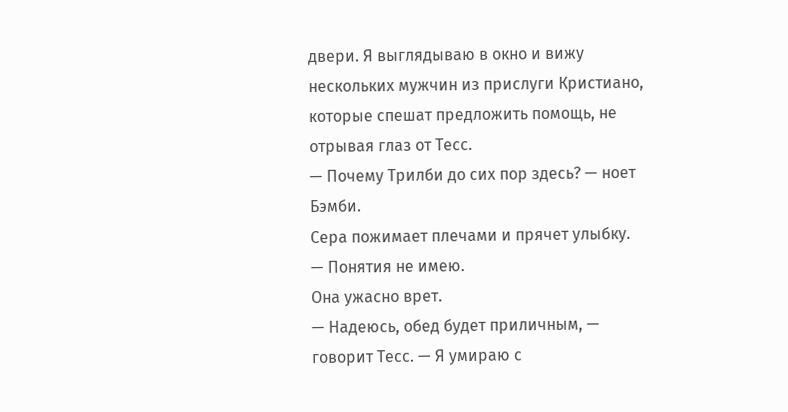двери. Я выглядываю в окно и вижу нескольких мужчин из прислуги Кристиано, которые спешат предложить помощь, не отрывая глаз от Тесс.
— Почему Трилби до сих пор здесь? — ноет Бэмби.
Сера пожимает плечами и прячет улыбку.
— Понятия не имею.
Она ужасно врет.
— Надеюсь, обед будет приличным, — говорит Тесс. — Я умираю с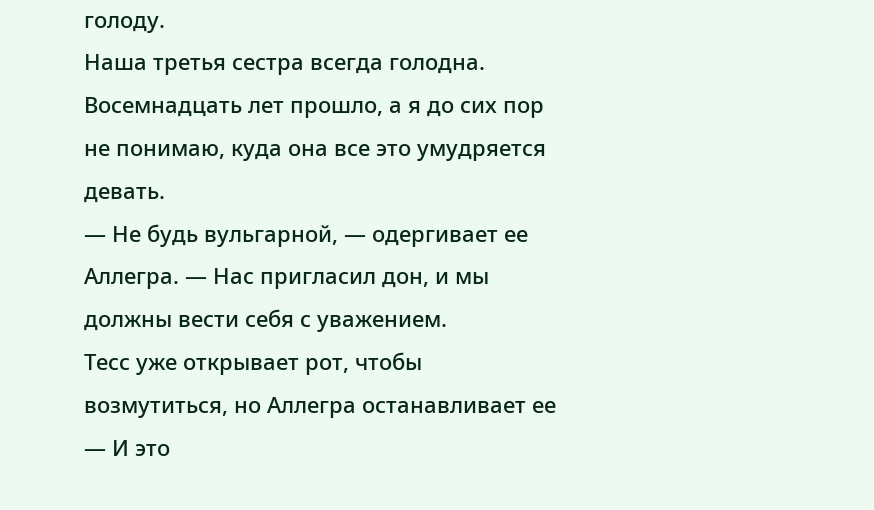голоду.
Наша третья сестра всегда голодна. Восемнадцать лет прошло, а я до сих пор не понимаю, куда она все это умудряется девать.
— Не будь вульгарной, — одергивает ее Аллегра. — Нас пригласил дон, и мы должны вести себя с уважением.
Тесс уже открывает рот, чтобы возмутиться, но Аллегра останавливает ее
— И это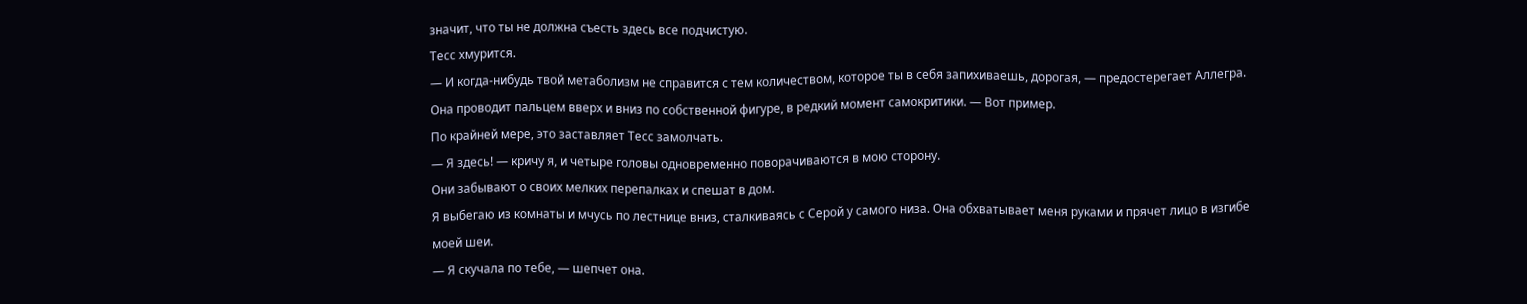значит, что ты не должна съесть здесь все подчистую.
Тесс хмурится.
— И когда-нибудь твой метаболизм не справится с тем количеством, которое ты в себя запихиваешь, дорогая, — предостерегает Аллегра. Она проводит пальцем вверх и вниз по собственной фигуре, в редкий момент самокритики. — Вот пример.
По крайней мере, это заставляет Тесс замолчать.
— Я здесь! — кричу я, и четыре головы одновременно поворачиваются в мою сторону.
Они забывают о своих мелких перепалках и спешат в дом.
Я выбегаю из комнаты и мчусь по лестнице вниз, сталкиваясь с Серой у самого низа. Она обхватывает меня руками и прячет лицо в изгибе моей шеи.
— Я скучала по тебе, — шепчет она.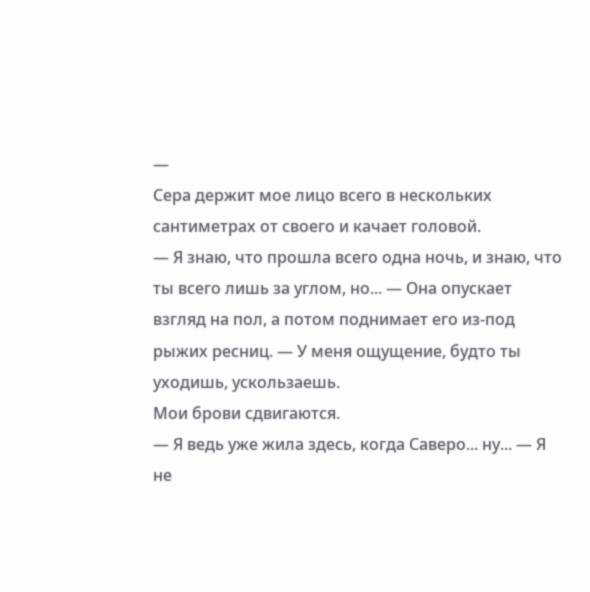—
Сера держит мое лицо всего в нескольких сантиметрах от своего и качает головой.
— Я знаю, что прошла всего одна ночь, и знаю, что ты всего лишь за углом, но... — Она опускает взгляд на пол, а потом поднимает его из-под рыжих ресниц. — У меня ощущение, будто ты уходишь, ускользаешь.
Мои брови сдвигаются.
— Я ведь уже жила здесь, когда Саверо... ну... — Я не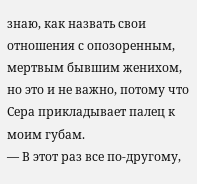знаю, как назвать свои отношения с опозоренным, мертвым бывшим женихом, но это и не важно, потому что Сера прикладывает палец к моим губам.
— В этот раз все по-другому,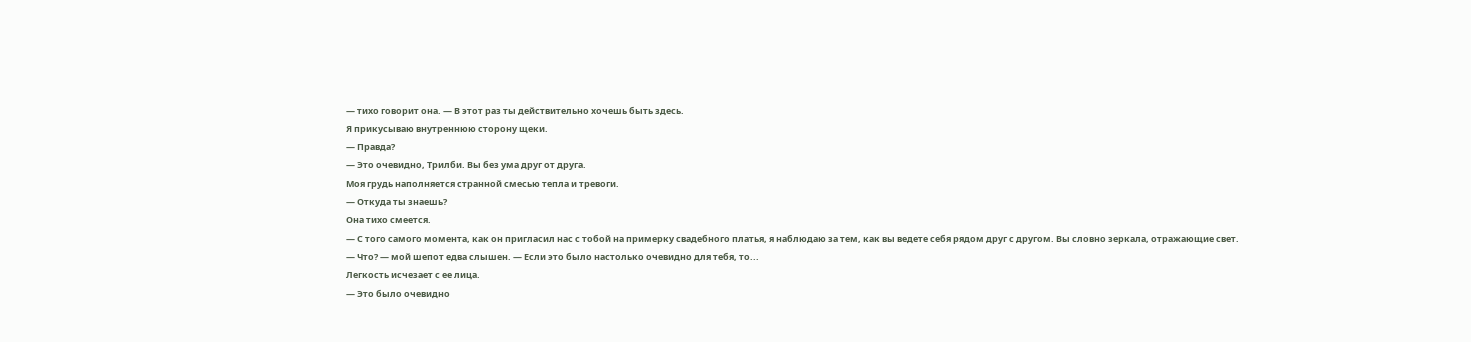— тихо говорит она. — В этот раз ты действительно хочешь быть здесь.
Я прикусываю внутреннюю сторону щеки.
— Правда?
— Это очевидно, Трилби. Вы без ума друг от друга.
Моя грудь наполняется странной смесью тепла и тревоги.
— Откуда ты знаешь?
Она тихо смеется.
— С того самого момента, как он пригласил нас с тобой на примерку свадебного платья, я наблюдаю за тем, как вы ведете себя рядом друг с другом. Вы словно зеркала, отражающие свет.
— Что? — мой шепот едва слышен. — Если это было настолько очевидно для тебя, то...
Легкость исчезает с ее лица.
— Это было очевидно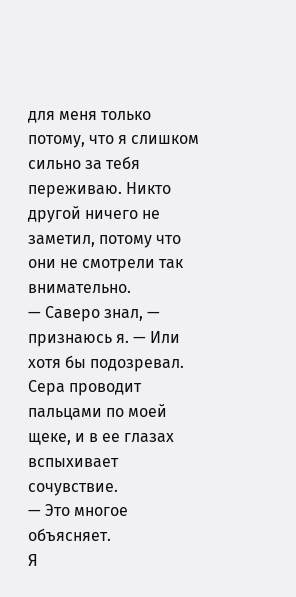для меня только потому, что я слишком сильно за тебя переживаю. Никто другой ничего не заметил, потому что они не смотрели так внимательно.
— Саверо знал, — признаюсь я. — Или хотя бы подозревал.
Сера проводит пальцами по моей щеке, и в ее глазах вспыхивает сочувствие.
— Это многое объясняет.
Я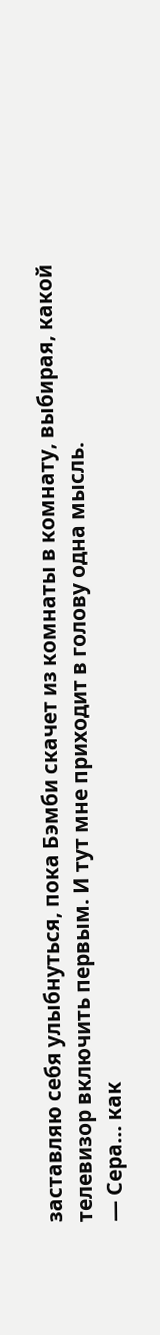заставляю себя улыбнуться, пока Бэмби скачет из комнаты в комнату, выбирая, какой телевизор включить первым. И тут мне приходит в голову одна мысль.
— Сера... как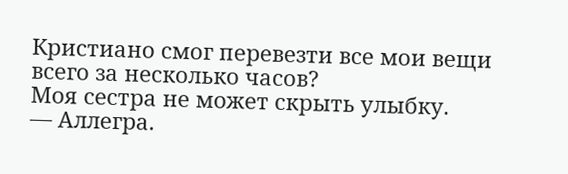Кристиано смог перевезти все мои вещи всего за несколько часов?
Моя сестра не может скрыть улыбку.
— Аллегра.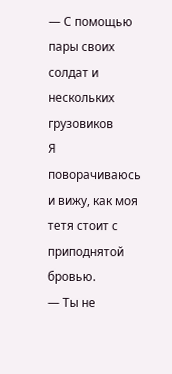— С помощью пары своих солдат и нескольких грузовиков
Я поворачиваюсь и вижу, как моя тетя стоит с приподнятой бровью.
— Ты не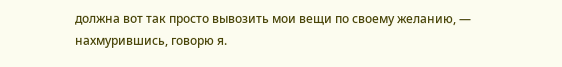должна вот так просто вывозить мои вещи по своему желанию, — нахмурившись, говорю я.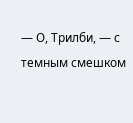— О, Трилби, — с темным смешком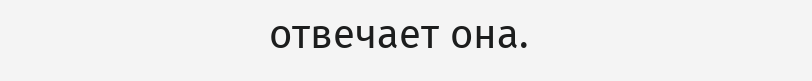отвечает она.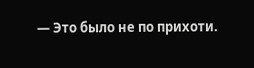— Это было не по прихоти.